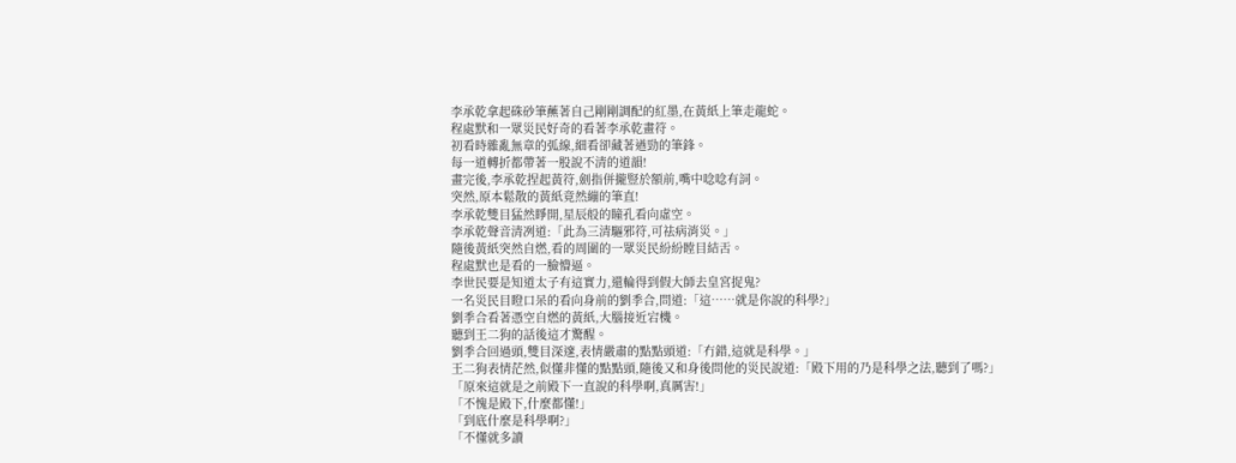李承乾拿起硃砂筆蘸著自己剛剛調配的紅墨,在黃紙上筆走龍蛇。
程處默和一眾災民好奇的看著李承乾畫符。
初看時雜亂無章的弧線,細看卻藏著遒勁的筆鋒。
每一道轉折都帶著一股說不清的道韻!
畫完後,李承乾捏起黃符,劍指併攏豎於額前,嘴中唸唸有詞。
突然,原本鬆散的黃紙竟然繃的筆直!
李承乾雙目猛然睜開,星辰般的瞳孔看向虛空。
李承乾聲音清冽道:「此為三清驅邪符,可祛病消災。」
隨後黃紙突然自燃,看的周圍的一眾災民紛紛瞠目結舌。
程處默也是看的一臉懵逼。
李世民要是知道太子有這實力,還輪得到假大師去皇宮捉鬼?
一名災民目瞪口呆的看向身前的劉季合,問道:「這……就是你說的科學?」
劉季合看著憑空自燃的黃紙,大腦接近宕機。
聽到王二狗的話後這才驚醒。
劉季合回過頭,雙目深邃,表情嚴肅的點點頭道:「冇錯,這就是科學。」
王二狗表情茫然,似懂非懂的點點頭,隨後又和身後問他的災民說道:「殿下用的乃是科學之法,聽到了嗎?」
「原來這就是之前殿下一直說的科學啊,真厲害!」
「不愧是殿下,什麼都懂!」
「到底什麼是科學啊?」
「不懂就多讀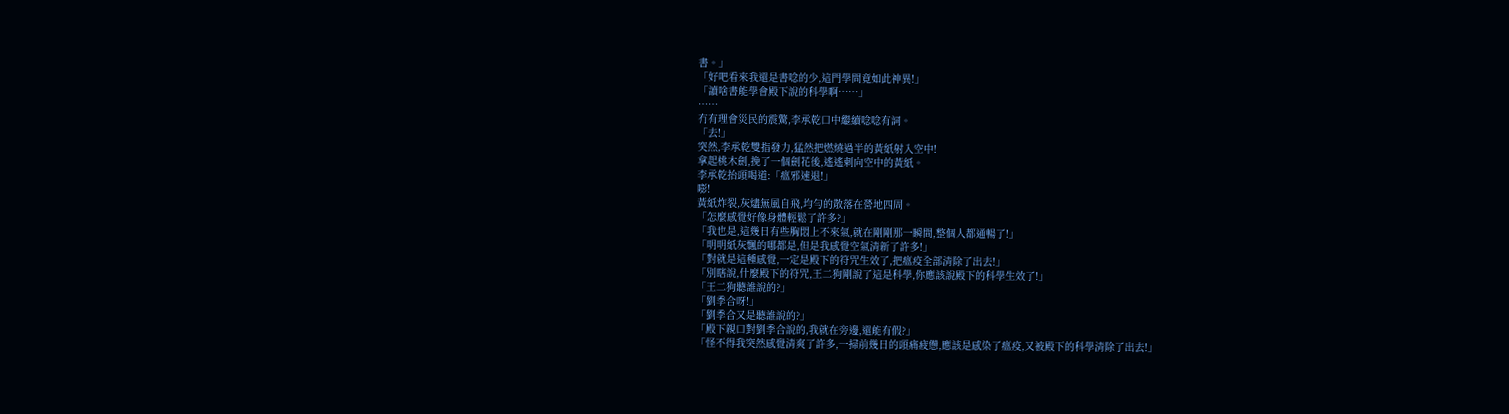書。」
「好吧看來我還是書唸的少,這門學問竟如此神異!」
「讀啥書能學會殿下說的科學啊……」
……
冇有理會災民的震驚,李承乾口中繼續唸唸有詞。
「去!」
突然,李承乾雙指發力,猛然把燃燒過半的黃紙射入空中!
拿起桃木劍,挽了一個劍花後,遙遙刺向空中的黃紙。
李承乾抬頭喝道:「瘟邪速退!」
嘭!
黃紙炸裂,灰燼無風自飛,均勻的散落在營地四周。
「怎麼感覺好像身體輕鬆了許多?」
「我也是,這幾日有些胸悶上不來氣,就在剛剛那一瞬間,整個人都通暢了!」
「明明紙灰飄的哪都是,但是我感覺空氣清新了許多!」
「對就是這種感覺,一定是殿下的符咒生效了,把瘟疫全部清除了出去!」
「別瞎說,什麼殿下的符咒,王二狗剛說了這是科學,你應該說殿下的科學生效了!」
「王二狗聽誰說的?」
「劉季合呀!」
「劉季合又是聽誰說的?」
「殿下親口對劉季合說的,我就在旁邊,還能有假?」
「怪不得我突然感覺清爽了許多,一掃前幾日的頭痛疲憊,應該是感染了瘟疫,又被殿下的科學清除了出去!」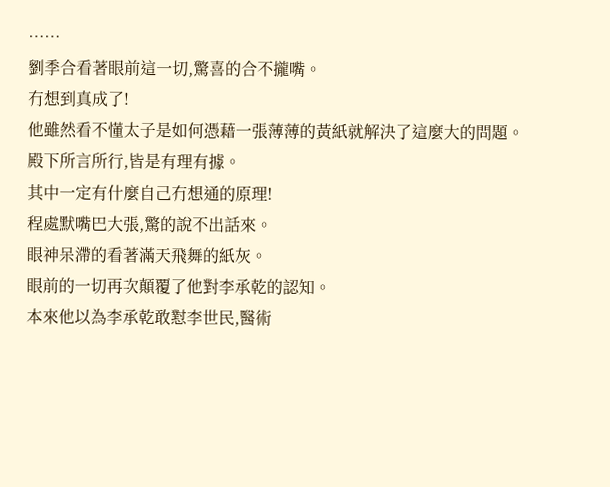……
劉季合看著眼前這一切,驚喜的合不攏嘴。
冇想到真成了!
他雖然看不懂太子是如何憑藉一張薄薄的黃紙就解決了這麼大的問題。
殿下所言所行,皆是有理有據。
其中一定有什麼自己冇想通的原理!
程處默嘴巴大張,驚的說不出話來。
眼神呆滯的看著滿天飛舞的紙灰。
眼前的一切再次顛覆了他對李承乾的認知。
本來他以為李承乾敢懟李世民,醫術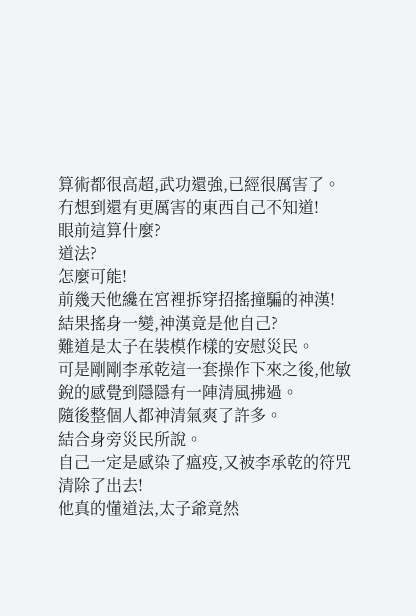算術都很高超,武功還強,已經很厲害了。
冇想到還有更厲害的東西自己不知道!
眼前這算什麼?
道法?
怎麼可能!
前幾天他纔在宮裡拆穿招搖撞騙的神漢!
結果搖身一變,神漢竟是他自己?
難道是太子在裝模作樣的安慰災民。
可是剛剛李承乾這一套操作下來之後,他敏銳的感覺到隱隱有一陣清風拂過。
隨後整個人都神清氣爽了許多。
結合身旁災民所說。
自己一定是感染了瘟疫,又被李承乾的符咒清除了出去!
他真的懂道法,太子爺竟然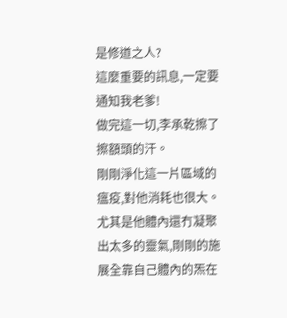是修道之人?
這麼重要的訊息,一定要通知我老爹!
做完這一切,李承乾擦了擦額頭的汗。
剛剛淨化這一片區域的瘟疫,對他消耗也很大。
尤其是他體內還冇凝聚出太多的靈氣,剛剛的施展全靠自己體內的炁在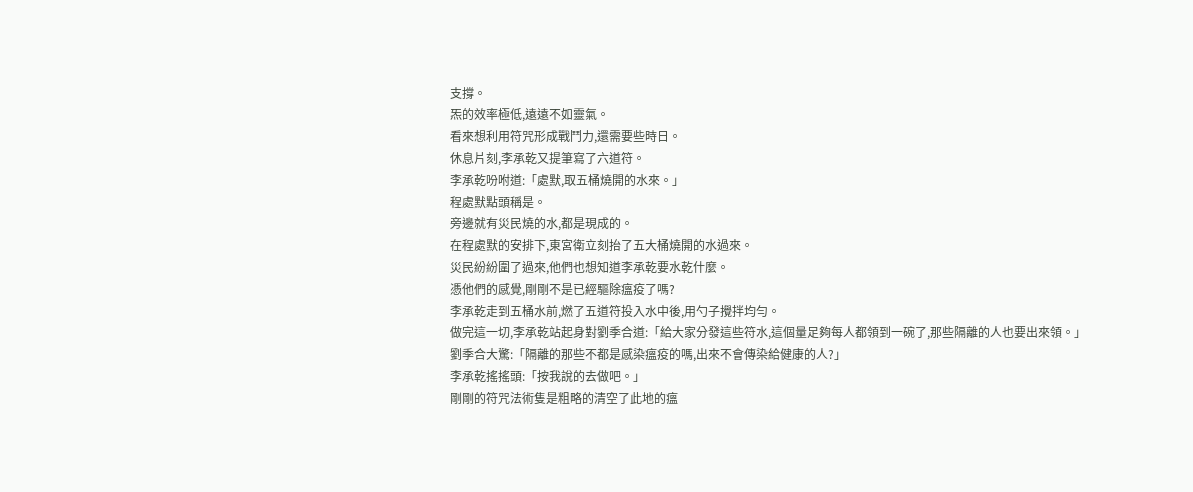支撐。
炁的效率極低,遠遠不如靈氣。
看來想利用符咒形成戰鬥力,還需要些時日。
休息片刻,李承乾又提筆寫了六道符。
李承乾吩咐道:「處默,取五桶燒開的水來。」
程處默點頭稱是。
旁邊就有災民燒的水,都是現成的。
在程處默的安排下,東宮衛立刻抬了五大桶燒開的水過來。
災民紛紛圍了過來,他們也想知道李承乾要水乾什麼。
憑他們的感覺,剛剛不是已經驅除瘟疫了嗎?
李承乾走到五桶水前,燃了五道符投入水中後,用勺子攪拌均勻。
做完這一切,李承乾站起身對劉季合道:「給大家分發這些符水,這個量足夠每人都領到一碗了,那些隔離的人也要出來領。」
劉季合大驚:「隔離的那些不都是感染瘟疫的嗎,出來不會傳染給健康的人?」
李承乾搖搖頭:「按我說的去做吧。」
剛剛的符咒法術隻是粗略的清空了此地的瘟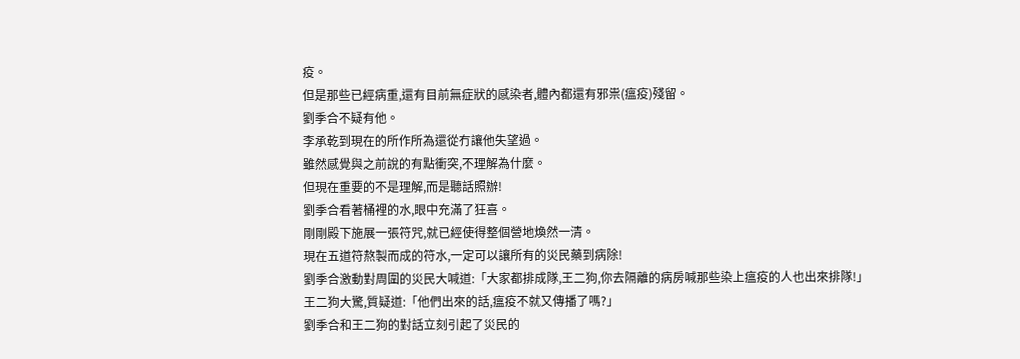疫。
但是那些已經病重,還有目前無症狀的感染者,體內都還有邪祟(瘟疫)殘留。
劉季合不疑有他。
李承乾到現在的所作所為還從冇讓他失望過。
雖然感覺與之前說的有點衝突,不理解為什麼。
但現在重要的不是理解,而是聽話照辦!
劉季合看著桶裡的水,眼中充滿了狂喜。
剛剛殿下施展一張符咒,就已經使得整個營地煥然一清。
現在五道符熬製而成的符水,一定可以讓所有的災民藥到病除!
劉季合激動對周圍的災民大喊道:「大家都排成隊,王二狗,你去隔離的病房喊那些染上瘟疫的人也出來排隊!」
王二狗大驚,質疑道:「他們出來的話,瘟疫不就又傳播了嗎?」
劉季合和王二狗的對話立刻引起了災民的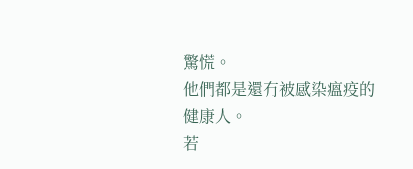驚慌。
他們都是還冇被感染瘟疫的健康人。
若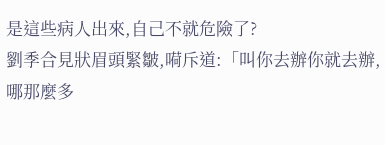是這些病人出來,自己不就危險了?
劉季合見狀眉頭緊皺,嗬斥道:「叫你去辦你就去辦,哪那麼多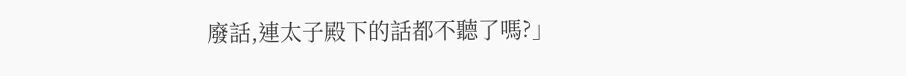廢話,連太子殿下的話都不聽了嗎?」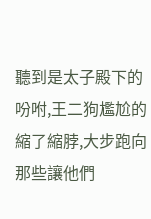聽到是太子殿下的吩咐,王二狗尷尬的縮了縮脖,大步跑向那些讓他們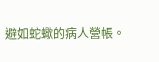避如蛇蠍的病人營帳。